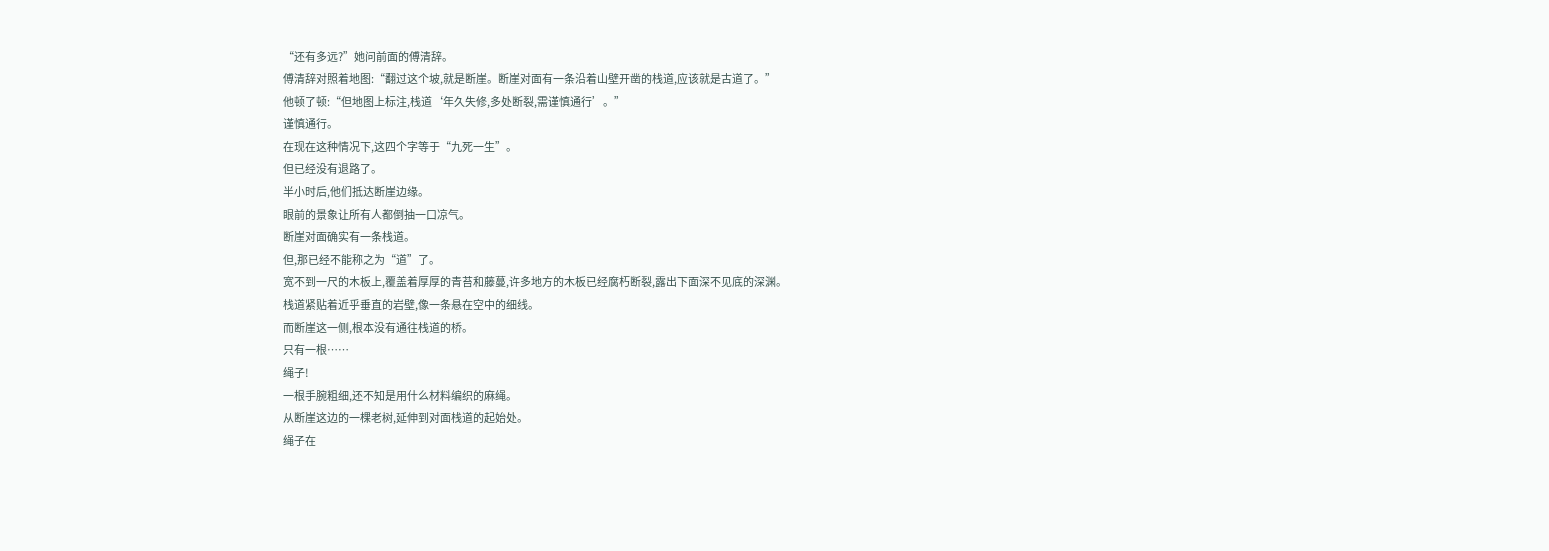“还有多远?”她问前面的傅清辞。
傅清辞对照着地图:“翻过这个坡,就是断崖。断崖对面有一条沿着山壁开凿的栈道,应该就是古道了。”
他顿了顿:“但地图上标注,栈道‘年久失修,多处断裂,需谨慎通行’。”
谨慎通行。
在现在这种情况下,这四个字等于“九死一生”。
但已经没有退路了。
半小时后,他们抵达断崖边缘。
眼前的景象让所有人都倒抽一口凉气。
断崖对面确实有一条栈道。
但,那已经不能称之为“道”了。
宽不到一尺的木板上,覆盖着厚厚的青苔和藤蔓,许多地方的木板已经腐朽断裂,露出下面深不见底的深渊。
栈道紧贴着近乎垂直的岩壁,像一条悬在空中的细线。
而断崖这一侧,根本没有通往栈道的桥。
只有一根……
绳子!
一根手腕粗细,还不知是用什么材料编织的麻绳。
从断崖这边的一棵老树,延伸到对面栈道的起始处。
绳子在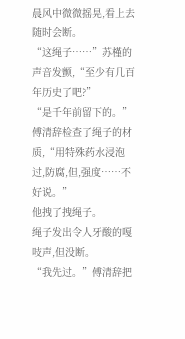晨风中微微摇晃,看上去随时会断。
“这绳子……”苏槿的声音发颤,“至少有几百年历史了吧?”
“是千年前留下的。”傅清辞检查了绳子的材质,“用特殊药水浸泡过,防腐,但,强度……不好说。”
他拽了拽绳子。
绳子发出令人牙酸的嘎吱声,但没断。
“我先过。”傅清辞把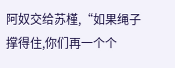阿奴交给苏槿,“如果绳子撑得住,你们再一个个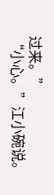过来。”
“小心。”江小碗说。